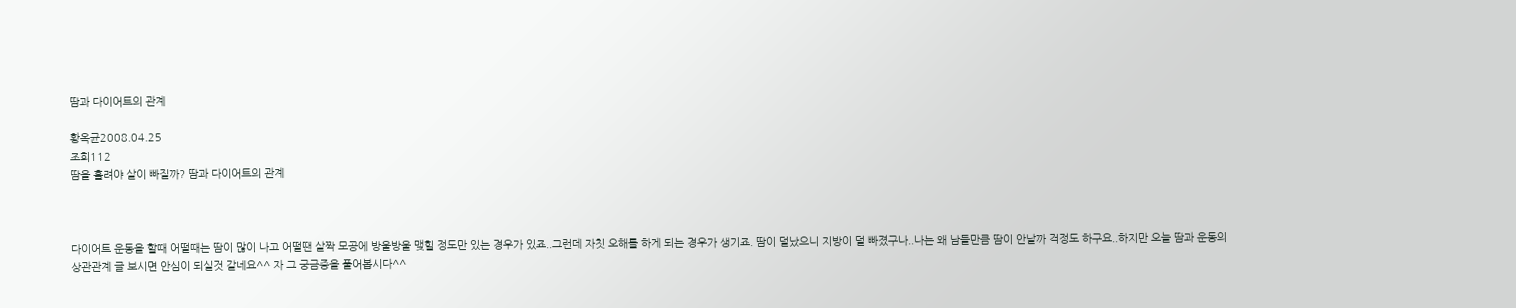땀과 다이어트의 관계

황옥균2008.04.25
조회112
땀을 흘려야 살이 빠질까? 땀과 다이어트의 관계



다이어트 운동을 할때 어떨때는 땀이 많이 나고 어떨땐 살짝 모공에 방울방울 맺힐 정도만 있는 경우가 있죠..그런데 자칫 오해를 하게 되는 경우가 생기죠. 땀이 덜났으니 지방이 덜 빠졌구나..나는 왜 남들만큼 땀이 안날까 걱정도 하구요..하지만 오늘 땀과 운동의 상관관계 글 보시면 안심이 되실것 같네요^^ 자 그 궁금증을 풀어봅시다^^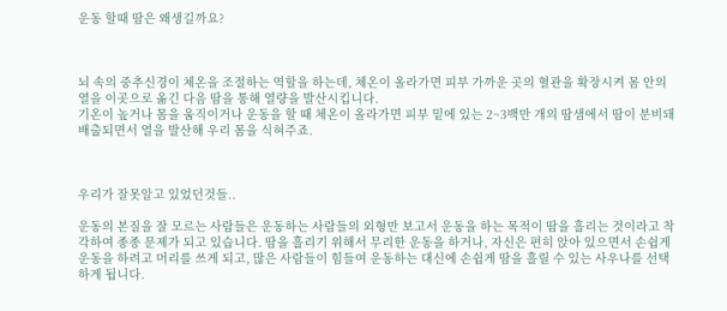운동 할때 땀은 왜생길까요?



뇌 속의 중추신경이 체온을 조절하는 역할을 하는데, 체온이 올라가면 피부 가까운 곳의 혈관을 확장시켜 몸 안의 열을 이곳으로 옮긴 다음 땀을 통해 열량을 발산시킵니다.
기온이 높거나 몸을 움직이거나 운동을 할 때 체온이 올라가면 피부 밑에 있는 2~3백만 개의 땀샘에서 땀이 분비돼 배출되면서 열을 발산해 우리 몸을 식혀주죠.



우리가 잘못알고 있었던것들..

운동의 본질을 잘 모르는 사람들은 운동하는 사람들의 외형만 보고서 운동을 하는 목적이 땀을 흘리는 것이라고 착각하여 종종 문제가 되고 있습니다. 땀을 흘리기 위해서 무리한 운동을 하거나, 자신은 편히 앉아 있으면서 손쉽게 운동을 하려고 머리를 쓰게 되고, 많은 사람들이 힘들여 운동하는 대신에 손쉽게 땀을 흘릴 수 있는 사우나를 선택하게 됩니다.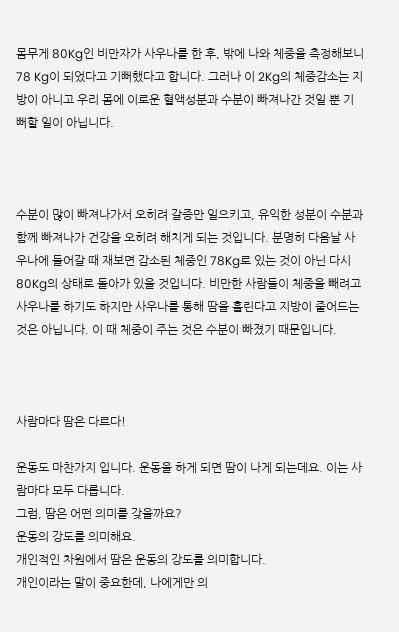몸무게 80Kg인 비만자가 사우나를 한 후, 밖에 나와 체중을 측정해보니 78 Kg이 되었다고 기뻐했다고 합니다. 그러나 이 2Kg의 체중감소는 지방이 아니고 우리 몸에 이로운 혈액성분과 수분이 빠져나간 것일 뿐 기뻐할 일이 아닙니다.



수분이 많이 빠져나가서 오히려 갈증만 일으키고, 유익한 성분이 수분과 함께 빠져나가 건강을 오히려 해치게 되는 것입니다. 분명히 다음날 사우나에 들어갈 때 재보면 감소된 체중인 78Kg로 있는 것이 아닌 다시 80Kg의 상태로 돌아가 있을 것입니다. 비만한 사람들이 체중을 빼려고 사우나를 하기도 하지만 사우나를 통해 땀을 흘린다고 지방이 줄어드는 것은 아닙니다. 이 때 체중이 주는 것은 수분이 빠졌기 때문입니다.



사람마다 땀은 다르다!

운동도 마찬가지 입니다. 운동을 하게 되면 땀이 나게 되는데요. 이는 사람마다 모두 다릅니다.
그럼, 땀은 어떤 의미를 갖을까요?
운동의 강도를 의미해요.
개인적인 차원에서 땀은 운동의 강도를 의미합니다.
개인이라는 말이 중요한데, 나에게만 의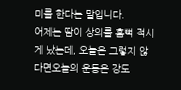미를 한다는 말입니다.
어제는 땀이 상의를 흠뻑 적시게 났는데, 오늘은 그렇지 않다면오늘의 운동은 강도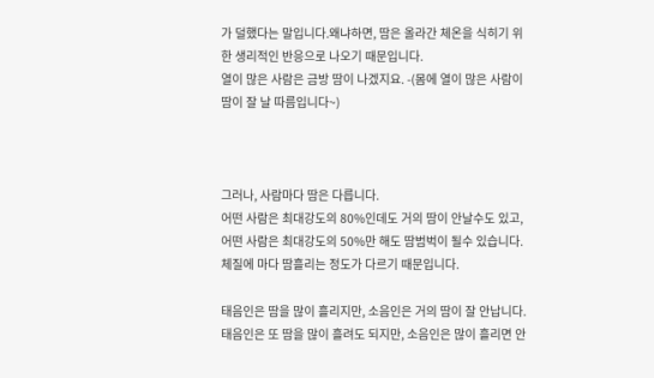가 덜했다는 말입니다.왜냐하면, 땀은 올라간 체온을 식히기 위한 생리적인 반응으로 나오기 때문입니다.
열이 많은 사람은 금방 땀이 나겠지요. -(몸에 열이 많은 사람이 땀이 잘 날 따름입니다~)



그러나, 사람마다 땀은 다릅니다.
어떤 사람은 최대강도의 80%인데도 거의 땀이 안날수도 있고, 어떤 사람은 최대강도의 50%만 해도 땀범벅이 될수 있습니다. 체질에 마다 땀흘리는 정도가 다르기 때문입니다.

태음인은 땀을 많이 흘리지만, 소음인은 거의 땀이 잘 안납니다.
태음인은 또 땀을 많이 흘려도 되지만, 소음인은 많이 흘리면 안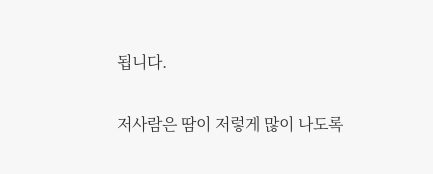됩니다.

저사람은 땀이 저렇게 많이 나도록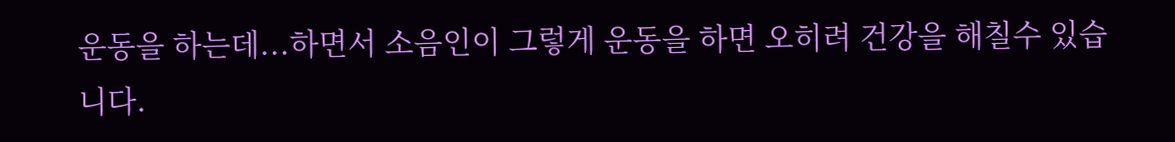운동을 하는데...하면서 소음인이 그렇게 운동을 하면 오히려 건강을 해칠수 있습니다.